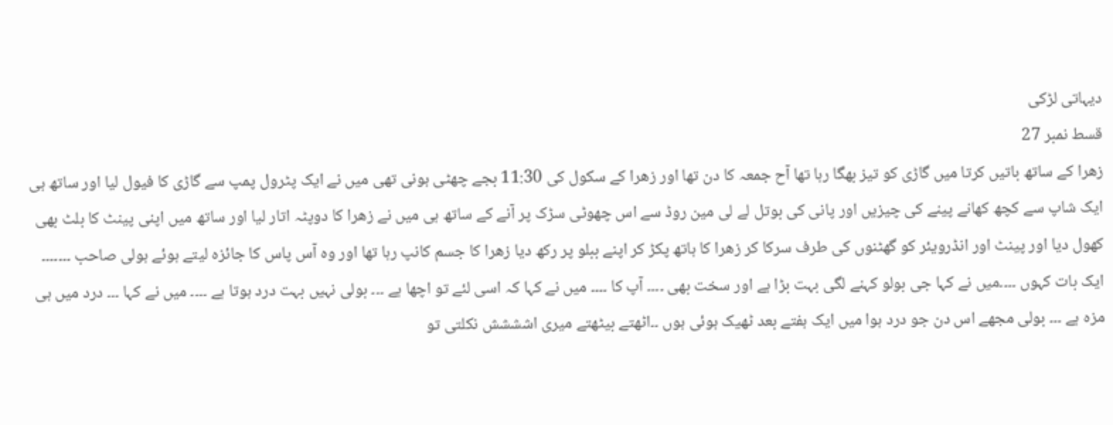دیہاتی لڑکی
قسط نمبر 27
زھرا کے ساتھ باتیں کرتا میں گاڑی کو تیز بھگا رہا تھا آح جمعہ کا دن تھا اور زھرا کے سکول کی 11:30 بجے چھٹی ہونی تھی میں نے ایک پٹرول پمپ سے گاڑی کا فیول لیا اور ساتھ ہی ایک شاپ سے کچھ کھانے پینے کی چیزیں اور پانی کی بوتل لے لی مین روڈ سے اس چھوٹی سڑک پر آنے کے ساتھ ہی میں نے زھرا کا دوپٹہ اتار لیا اور ساتھ میں اپنی پینٹ کا بلٹ بھی کھول دیا اور پینٹ اور انڈرویئر کو گھٹنوں کی طرف سرکا کر زھرا کا ہاتھ پکڑ کر اپنے ببلو پر رکھ دیا زھرا کا جسم کانپ رہا تھا اور وہ آس پاس کا جائزہ لیتے ہوئے ہولی صاحب ۔۔۔۔۔۔۔ ایک بات کہوں ۔۔۔۔میں نے کہا جی بولو کہنے لگی بہت بڑا ہے اور سخت بھی ۔۔۔۔ آپ کا ۔۔۔۔ میں نے کہا کہ اسی لئے تو اچھا ہے ۔۔۔ بولی نہیں بہت درد ہوتا ہے ۔۔۔۔ میں نے کہا ۔۔۔ درد میں ہی مزہ ہے ۔۔۔ بولی مجھے اس دن جو درد ہوا میں ایک ہفتے بعد ٹھیک ہوئی ہوں ۔۔اٹھتے بیٹھتے میری اشششش نکلتی تو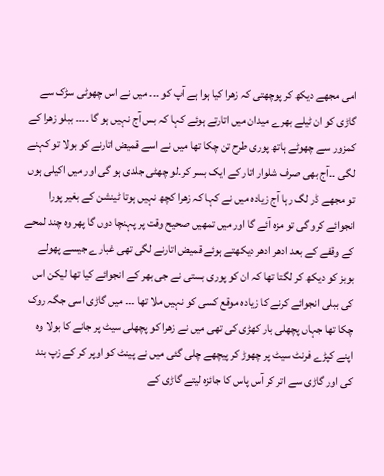امی مجھے دیکھ کر پوچھتی کہ زھرا کیا ہوا ہے آپ کو ۔۔۔ میں نے اس چھوٹی سڑک سے گاڑی کو ان ٹیلے بھرے میدان میں اتارتے ہوئے کہا کہ بس آج نہیں ہو گا ۔۔۔۔ ببلو زھرا کے کمزور سے چھوٹے ہاتھ پوری طرح تن چکا تھا میں نے اسے قمیض اتارنے کو بولا تو کہنے لگی ۔۔آج بھی صرف شلوار اتار کے ایک بسر کر۔لو چھٹی جلدی ہو گی اور میں اکیلی ہوں تو مجھے ڈر لگ رہا آج زیادہ میں نے کہا کہ زھرا کچھ نہیں ہوتا ٹینشن کے بغیر پورا انجوائے کرو گی تو مزہ آئے گا اور میں تمھیں صحیح وقت پر پہنچا دوں گا پھر وہ چند لمحے کے وقفے کے بعد ادھر ادھر دیکھتے ہوئے قمیض اتارنے لگی تھی غبارے جیسے پھولے بوبز کو دیکھ کر لگتا تھا کہ ان کو پوری بستی نے جی بھر کے انجوائے کیا تھا لیکن اس کی ببلی انجوائے کرنے کا زیادہ موقع کسی کو نہیں ملا تھا ۔۔۔ میں گاڑی اسی جگہ روک چکا تھا جہاں پچھلی بار کھڑی کی تھی میں نے زھرا کو پچھلی سیٹ پر جانے کا بولا وہ اپنے کپڑے فرنٹ سیٹ پر چھوڑ کر پیچھے چلی گئی میں نے پینٹ کو اوپر کر کے زپ بند کی اور گاڑی سے اتر کر آس پاس کا جائزہ لیتے گاڑی کے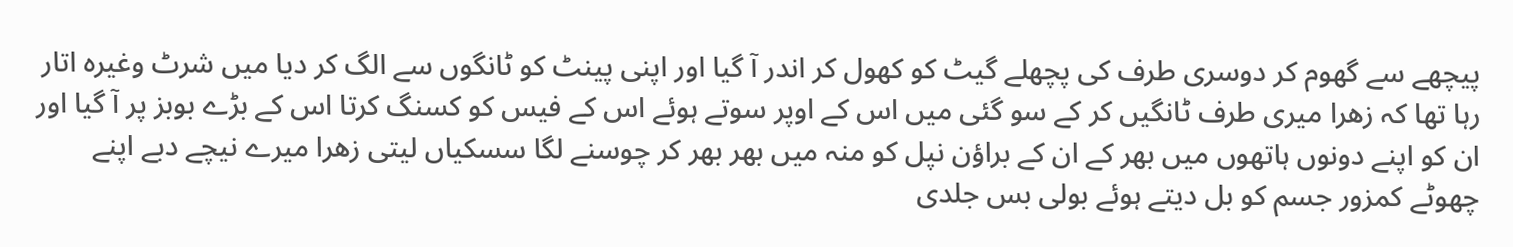پیچھے سے گھوم کر دوسری طرف کی پچھلے گیٹ کو کھول کر اندر آ گیا اور اپنی پینٹ کو ٹانگوں سے الگ کر دیا میں شرٹ وغیرہ اتار رہا تھا کہ زھرا میری طرف ٹانگیں کر کے سو گئی میں اس کے اوپر سوتے ہوئے اس کے فیس کو کسنگ کرتا اس کے بڑے بوبز پر آ گیا اور ان کو اپنے دونوں ہاتھوں میں بھر کے ان کے براؤن نپل کو منہ میں بھر بھر کر چوسنے لگا سسکیاں لیتی زھرا میرے نیچے دبے اپنے چھوٹے کمزور جسم کو بل دیتے ہوئے بولی بس جلدی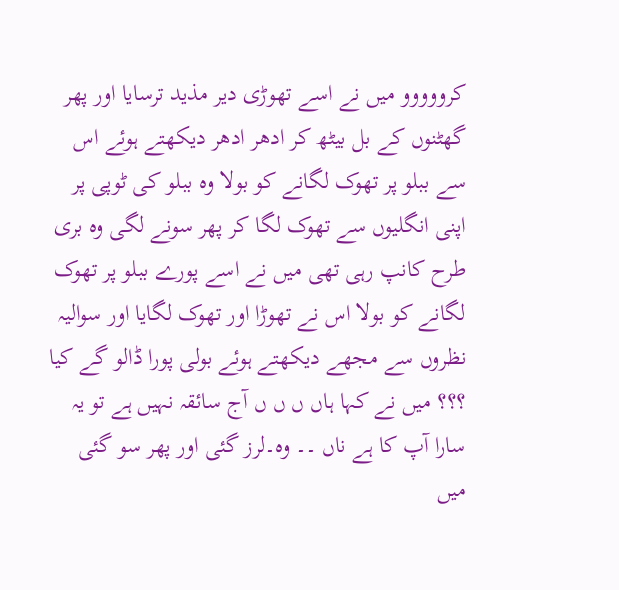کرووووو میں نے اسے تھوڑی دیر مذید ترسایا اور پھر گھٹنوں کے بل بیٹھ کر ادھر ادھر دیکھتے ہوئے اس سے ببلو پر تھوک لگانے کو بولا وہ ببلو کی ٹوپی پر اپنی انگلیوں سے تھوک لگا کر پھر سونے لگی وہ بری طرح کانپ رہی تھی میں نے اسے پورے ببلو پر تھوک لگانے کو بولا اس نے تھوڑا اور تھوک لگایا اور سوالیہ نظروں سے مجھے دیکھتے ہوئے بولی پورا ڈالو گے کیا ؟؟؟ میں نے کہا ہاں ں ں ں آج سائقہ نہیں ہے تو یہ سارا آپ کا ہے ناں ۔۔ وہ۔لرز گئی اور پھر سو گئی میں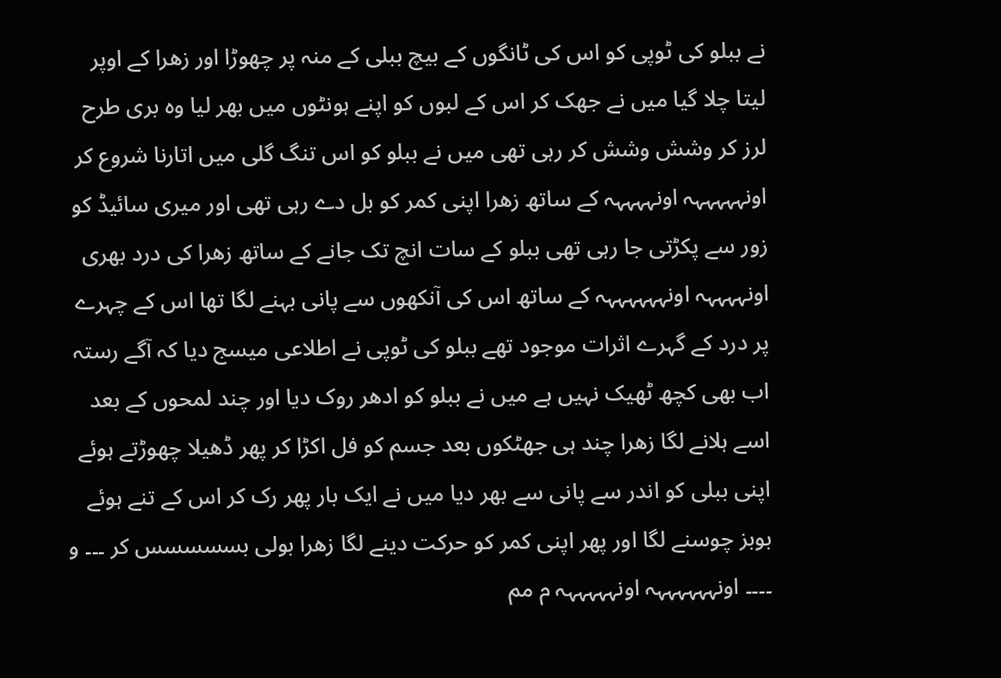نے ببلو کی ٹوپی کو اس کی ٹانگوں کے بیچ ببلی کے منہ پر چھوڑا اور زھرا کے اوپر لیتا چلا گیا میں نے جھک کر اس کے لبوں کو اپنے ہونٹوں میں بھر لیا وہ بری طرح لرز کر وشش وشش کر رہی تھی میں نے ببلو کو اس تنگ گلی میں اتارنا شروع کر اونہہہہہہ اونہہہہہ کے ساتھ زھرا اپنی کمر کو بل دے رہی تھی اور میری سائیڈ کو زور سے پکڑتی جا رہی تھی ببلو کے سات انچ تک جانے کے ساتھ زھرا کی درد بھری اونہہہہہ اونہہہہہہہ کے ساتھ اس کی آنکھوں سے پانی بہنے لگا تھا اس کے چہرے پر درد کے گہرے اثرات موجود تھے ببلو کی ٹوپی نے اطلاعی میسج دیا کہ آگے رستہ اب بھی کچھ ٹھیک نہیں ہے میں نے ببلو کو ادھر روک دیا اور چند لمحوں کے بعد اسے ہلانے لگا زھرا چند ہی جھٹکوں بعد جسم کو فل اکڑا کر پھر ڈھیلا چھوڑتے ہوئے اپنی ببلی کو اندر سے پانی سے بھر دیا میں نے ایک بار پھر رک کر اس کے تنے ہوئے بوبز چوسنے لگا اور پھر اپنی کمر کو حرکت دینے لگا زھرا بولی بسسسسس کر ۔۔۔ و ۔۔۔۔ اونہہہہہہہ اونہہہہہہ م مم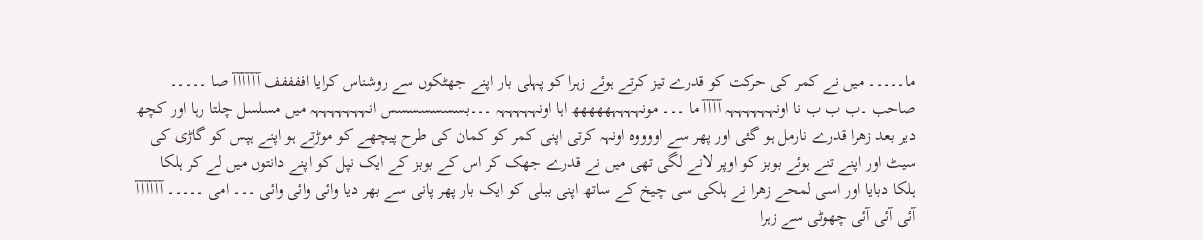ما۔۔۔۔۔ میں نے کمر کی حرکت کو قدرے تیز کرتے ہوئے زہرا کو پہلی بار اپنے جھٹکوں سے روشناس کرایا اففففف آآآآآآ صا ۔۔۔۔۔ صاحب ۔ب ب ب نا اونہہہہہہہ آآآآ ما ۔۔۔ مونہہہہھھھھھ اہا اونہہہہہہ ۔۔۔بسسسسسسس انہہہہہہہہ میں مسلسل چلتا رہا اور کچھ دیر بعد زھرا قدرے نارمل ہو گئی اور پھر سے اووووہ اونہہ کرتی اپنی کمر کو کمان کی طرح پیچھے کو موڑتے ہو اپنے ہپس کو گاڑی کی سیٹ اور اپنے تنے ہوئے بوبز کو اوپر لانے لگی تھی میں نے قدرے جھک کر اس کے بوبز کے ایک نپل کو اپنے دانتوں میں لے کر ہلکا ہلکا دبایا اور اسی لمحے زھرا نے ہلکی سی چیخ کے ساتھ اپنی ببلی کو ایک بار پھر پانی سے بھر دیا وائی وائی وائی ۔۔۔ امی ۔۔۔۔۔ آآآآآآ آئی آئی آئی چھوٹی سے زہرا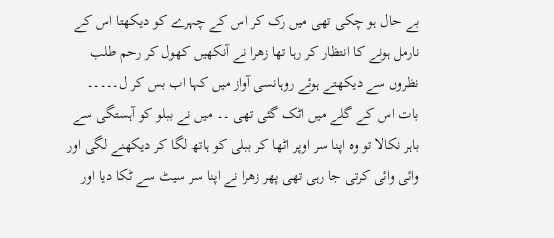بے حال ہو چکی تھی میں رک کر اس کے چہرے کو دیکھتا اس کے نارمل ہونے کا انتظار کر رہا تھا زھرا نے آنکھیں کھول کر رحم طلب نظروں سے دیکھتے ہوئے روہانسی آواز میں کہا اب بس کر ل۔۔۔۔۔ بات اس کے گلے میں اٹک گئی تھی ۔۔ میں نے ببلو کو آہستگی سے باہر نکالا تو وہ اپنا سر اوپر اٹھا کر ببلی کو ہاتھ لگا کر دیکھنے لگی اور وائی وائی کرتی جا رہی تھی پھر زھرا نے اپنا سر سیٹ سے ٹکا دیا اور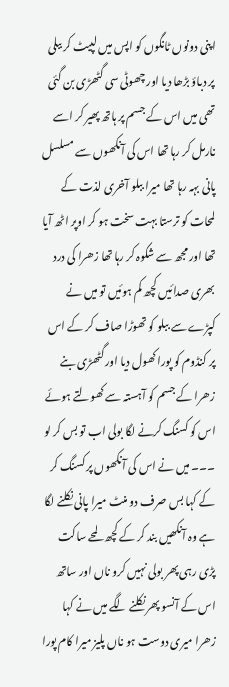اپنی دونوں ٹانگوں کو اپس میں لپیٹ کر ببلی پر دباؤ بڑھا دیا اور چھوٹی سی گٹھڑی بن گئی تھی میں اس کے جسم پر ہاتھ پھیر کر اسے نارمل کر رہا تھا اس کی آنکھوں سے مسلسل پانی بہہ رہا تھا میرا ببلو آخری لذت کے لمحات کو ترستا بہت سخت ہو کر اوپر اٹھ آیا تھا اور مجھ سے شکوہ کر رہا تھا زھرا کی درد بھری صدائیں کچھ کم ہوئیں تو میں نے کپڑے سے ببلو کو تھوڑا صاف کر کے اس پر کنڈوم کو پورا کھول دیا اور گٹھڑی بنے زھرا کے جسم کو آہستہ سے کھولتے ہوئے اس کو کسنگ کرنے لگا بولی اب تو بس کر لو ۔۔۔ میں نے اس کی آنکھوں پر کسنگ کر کے کہا بس صرف دو منٹ میرا پانی نکلنے لگا ہے وہ آنکھیں بند کر کے کچھ لمحے ساکت پڑی رہی پھر بولی نہیں کرو ناں اور ساتھ اس کے آنسو پھر نکلنے لگے میں نے کہا زھرا میری دوست ہو ناں پلیز میرا کام پورا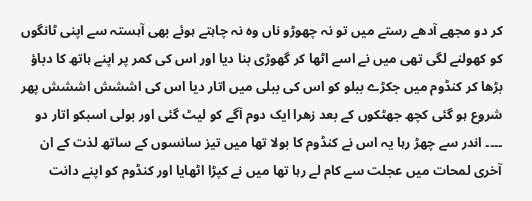کر دو مجھے آدھے رستے میں تو نہ چھوڑو ناں وہ نہ چاہتے ہوئے بھی آہستہ سے اپنی ٹانگوں کو کھولنے لگی تھی میں نے اسے اٹھا کر گھوڑی بنا دیا اور اس کی کمر پر اپنے ہاتھ کا دباؤ بڑھا کر کنڈوم میں جکڑے ببلو کو اس کی ببلی میں اتار دیا اس کی اششش اششش پھر شروع ہو گئی کچھ جھٹکوں کے بعد زھرا ایک دوم آگے کو لیٹ گئی اور بولی اسبکو اتار دو ۔۔۔۔ اندر سے چھڑ رہا یہ اس نے کنڈوم کا بولا تھا میں تیز سانسوں کے ساتھ لذت کے ان آخری لمحات میں عجلت سے کام لے رہا تھا میں نے کپڑا اٹھایا اور کنڈوم کو اپنے دانت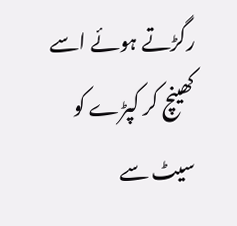رگڑتے ہوئے اسے کھینچ کر کپڑے کو سیٹ سے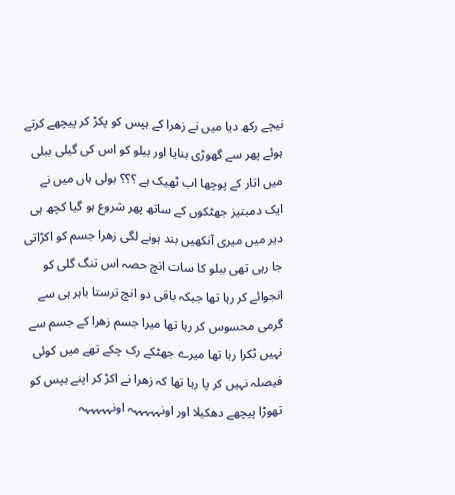نیچے رکھ دیا میں نے زھرا کے ہپس کو پکڑ کر پیچھے کرتے ہوئے پھر سے گھوڑی بنایا اور ببلو کو اس کی گیلی ببلی میں اتار کے پوچھا اب ٹھیک ہے ؟؟؟ بولی ہاں میں نے ایک دمبتیز جھٹکوں کے ساتھ پھر شروع ہو گیا کچھ ہی دیر میں میری آنکھیں بند ہونے لگی زھرا جسم کو اکڑاتی جا رہی تھی ببلو کا سات انچ حصہ اس تنگ گلی کو انجوائے کر رہا تھا جبکہ باقی دو انچ ترستا باہر ہی سے گرمی محسوس کر رہا تھا میرا جسم زھرا کے جسم سے نہیں ٹکرا رہا تھا میرے جھٹکے رک چکے تھے میں کوئی فیصلہ نہیں کر پا رہا تھا کہ زھرا نے اکڑ کر اپنے ہپس کو تھوڑا پیچھے دھکیلا اور اونہہہہہہ اونہہہہہہ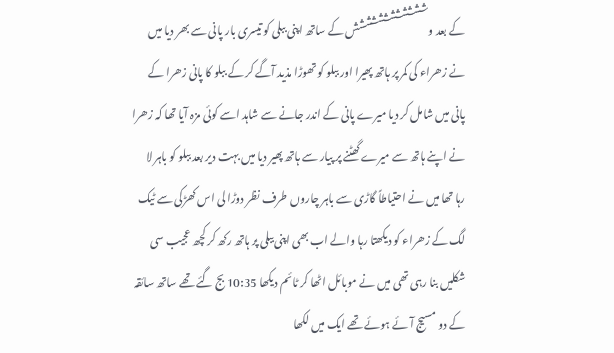کے بعد وشششششششششششش کے ساتھ اپنی ببلی کو تیسری بار پانی سے بھر دیا میں نے زھراء کی کمر پر ہاتھ پھیرا اور ببلو کو تھوڑا مذید آگے کر کے ببلو کا پانی زھرا کے پانی میں شامل کر دیا میرے پانی کے اندر جانے سے شاہد اسے کوئی مزہ آیا تھا کہ زھرا نے اپنے ہاتھ سے میرے گھٹنے پر پیار سے ہاتھ پھیر دیا میں بہت دیر بعد ببلو کو باہر لا رہا تھا میں نے احتیاطاً گاڑی سے باہر چاروں طرف نظر دوڑا لی اس کھڑکی سے ٹیک لگ کے زھراء کو دیکھتا رہا والے اب بھی اپنی ببلی پر ہاتھ رکھ کر کچھ عجیب سی شکلیں بنا رہی تھی میں نے موبائل اٹھا کر ٹائم دیکھا 10:35 بج گئے تھے ساتھ سائقہ کے دو مسیج آئے ہوئے تھے ایک میں لکھا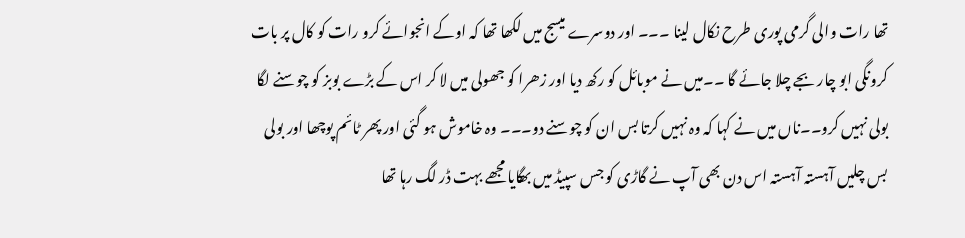تھا رات والی گرمی پوری طرح نکال لینا ۔۔۔ اور دوسرے میسج میں لکھا تھا کہ اوکے انجوائے کرو رات کو کال پر بات کرونگی ابو چار بجے چلا جائے گا ۔۔میں نے موبائل کو رکھ دیا اور زھرا کو جھولی میں لا کر اس کے بڑے بوبز کو چوسنے لگا بولی نہیں کرو۔۔ناں میں نے کہا کہ وہ نہیں کرتا بس ان کو چوسنے دو۔۔۔ وہ خاموش ہو گئی اور پھر ٹائم پوچھا اور بولی بس چلیں آہستہ آہستہ اس دن بھی آپ نے گاڑی کو جس سپیڈ میں بھگایا مجھے بہت ڈر لگ رہا تھا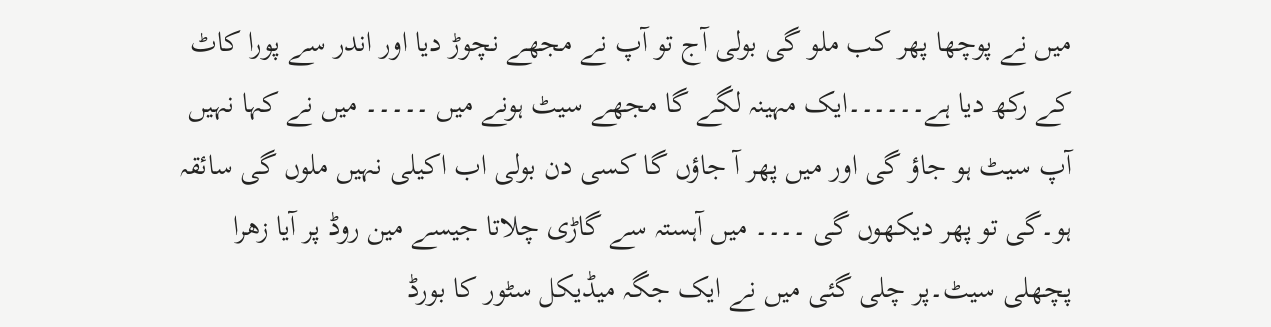میں نے پوچھا پھر کب ملو گی بولی آج تو آپ نے مجھے نچوڑ دیا اور اندر سے پورا کاٹ کے رکھ دیا ہے۔۔۔۔۔۔ایک مہینہ لگے گا مجھے سیٹ ہونے میں ۔۔۔۔۔ میں نے کہا نہیں آپ سیٹ ہو جاؤ گی اور میں پھر آ جاؤں گا کسی دن بولی اب اکیلی نہیں ملوں گی سائقہ ہو۔گی تو پھر دیکھوں گی ۔۔۔۔ میں آہستہ سے گاڑی چلاتا جیسے مین روڈ پر آیا زھرا پچھلی سیٹ۔پر چلی گئی میں نے ایک جگہ میڈیکل سٹور کا بورڈ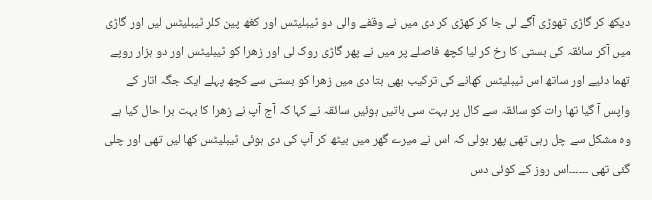دیکھ کر گاڑی تھوڑی آگے لی جا کر کھڑی کر دی میں نے وقفے والی دو ٹیبلیٹس اور کغھ پین کلر ٹیبلیٹس لیں اور گاڑی میں آکر سائقہ کی بستی کا رخ کر لیا کچھ فاصلے پر میں نے پھر گاڑی روک لی اور زھرا کو ٹیبلیٹس اور دو ہزار روپے تھما دئیے اور ساتھ اس ٹیبلیٹس کھانے کی ترکیب بھی بتا دی میں زھرا کو بستی سے کچھ پہلے ایک جگہ اتار کے واپس آ گیا تھا رات کو سائقہ سے کال پر بہت سی باتیں ہوئیں سائقہ نے کہا کہ آج آپ نے زھرا کا بہت برا حال کیا ہے وہ مشکل سے چل رہی تھی پھر بولی کہ اس نے میرے گھر میں بیٹھ کر آپ کی دی ہوئی ٹیبلیٹس کھا لیں تھی اور چلی گئی تھی ۔۔۔۔۔۔اس روز کے کوئی دس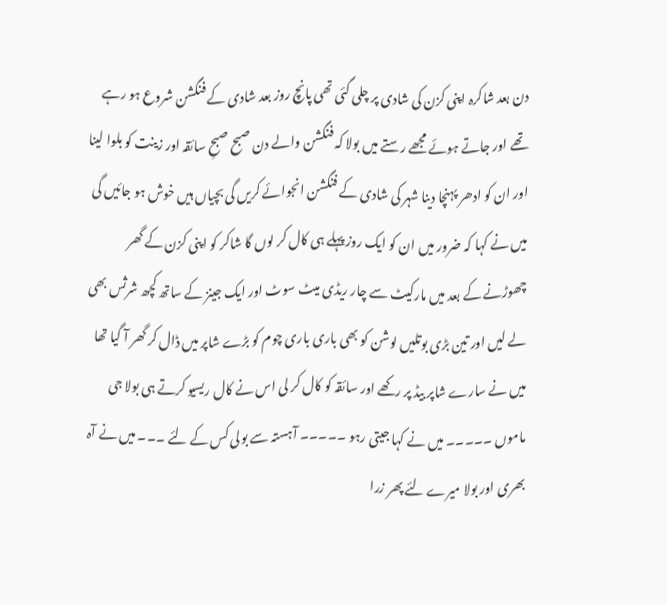دن بعد شاکرہ اپنی کزن کی شادی پر چلی گئی تھی پانچ روز بعد شادی کے فنگشن شروع ہو رہے تھے اور جاتے ہوئے مجھے رستے میں بولا کہ فنگشن والے دن صبح صبحِ سائقہ اور زینت کو بلوا لینا اور ان کو ادھر پہنچا دینا شہر کی شادی کے فنگشن انجوائے کریں گی بچیاں ہیں خوش ہو جائیں گی میں نے کہا کہ ضرور میں ان کو ایک روز پہلے ہی کال کر لوں گا شاکر کو اپنی کزن کے گھر چھوڑنے کے بعد میں مارکیٹ سے چار ریڈی میٹ سوٹ اور ایک جینز کے ساتھ کچھ شرثس بھی لے لیں اور تین بڑی بوتلیں لوشن کو بھی باری باری چوم کو بڑے شاپر میں ڈال کر گھر آ گیا تھا میں نے سارے شاپر بیڈ پر رکھے اور سائقہ کو کال کر لی اس نے کال ریسیو کرتے ہی بولا جی ماموں ۔۔۔۔۔ میں نے کہا جیتی رہو ۔۔۔۔۔ آہستہ سے بولی کس کے لئے ۔۔۔ میں نے آہ بھری اور بولا میرے لئے پھر زرا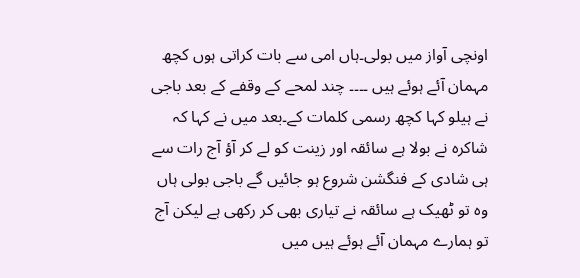اونچی آواز میں بولی۔ہاں امی سے بات کراتی ہوں کچھ مہمان آئے ہوئے ہیں ۔۔۔۔ چند لمحے کے وقفے کے بعد باجی نے ہیلو کہا کچھ رسمی کلمات کے۔بعد میں نے کہا کہ شاکرہ نے بولا ہے سائقہ اور زینت کو لے کر آؤ آج رات سے ہی شادی کے فنگشن شروع ہو جائیں گے باجی بولی ہاں وہ تو ٹھیک ہے سائقہ نے تیاری بھی کر رکھی ہے لیکن آج تو ہمارے مہمان آئے ہوئے ہیں میں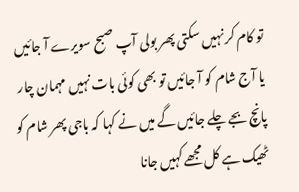تو کام کر نہیں سکتی پھر بولی آپ صبح سویرے آ جائیں یا آج شام کو آ جائیں تو بھی کوئی بات نہیں مہمان چار پانچ بجے چلے جائیں گے میں نے کہا کہ باجی پھر شام کو ٹھیک ہے کل مجھے کہیں جانا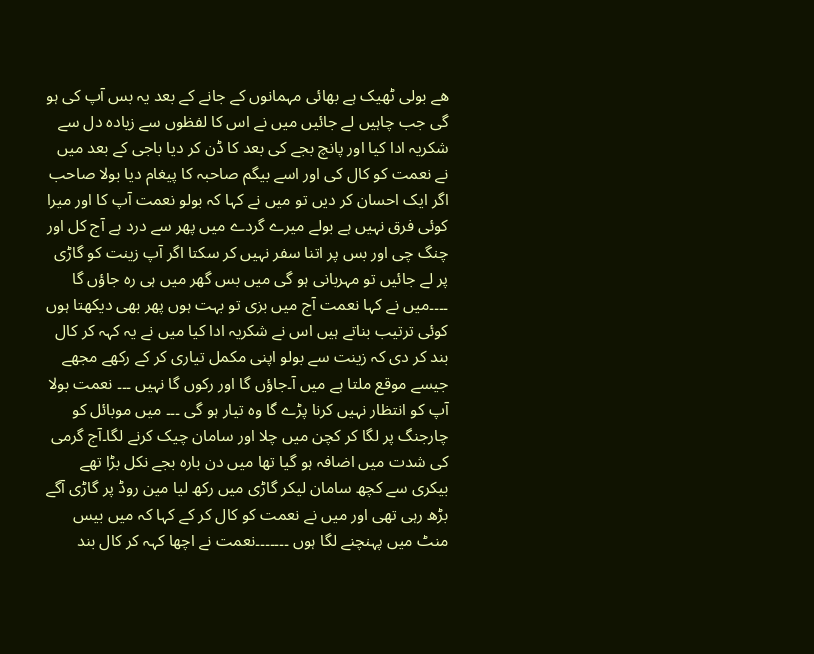ھے بولی ٹھیک ہے بھائی مہمانوں کے جانے کے بعد یہ بس آپ کی ہو گی جب چاہیں لے جائیں میں نے اس کا لفظوں سے زیادہ دل سے شکریہ ادا کیا اور پانچ بجے کی بعد کا ڈن کر دیا باجی کے بعد میں نے نعمت کو کال کی اور اسے بیگم صاحبہ کا پیغام دیا بولا صاحب اگر ایک احسان کر دیں تو میں نے کہا کہ بولو نعمت آپ کا اور میرا کوئی فرق نہیں ہے بولے میرے گردے میں پھر سے درد ہے آج کل اور چنگ چی اور بس پر اتنا سفر نہیں کر سکتا اگر آپ زینت کو گاڑی پر لے جائیں تو مہربانی ہو گی میں بس گھر میں ہی رہ جاؤں گا ۔۔۔۔میں نے کہا نعمت آج میں بزی تو بہت ہوں پھر بھی دیکھتا ہوں کوئی ترتیب بناتے ہیں اس نے شکریہ ادا کیا میں نے یہ کہہ کر کال بند کر دی کہ زینت سے بولو اپنی مکمل تیاری کر کے رکھے مجھے جیسے موقع ملتا ہے میں آ۔جاؤں گا اور رکوں گا نہیں ۔۔۔ نعمت بولا آپ کو انتظار نہیں کرنا پڑے گا وہ تیار ہو گی ۔۔۔ میں موبائل کو چارجنگ پر لگا کر کچن میں چلا اور سامان چیک کرنے لگا۔آج گرمی کی شدت میں اضافہ ہو گیا تھا میں دن بارہ بجے نکل بڑا تھے بیکری سے کچھ سامان لیکر گاڑی میں رکھ لیا مین روڈ پر گاڑی آگے بڑھ رہی تھی اور میں نے نعمت کو کال کر کے کہا کہ میں بیس منٹ میں پہنچنے لگا ہوں ۔۔۔۔۔۔۔نعمت نے اچھا کہہ کر کال بند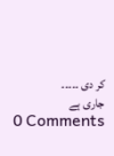کر دی ۔۔۔۔۔
جاری ہے
0 Comments